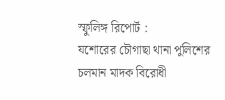স্ফুলিঙ্গ রিপোর্ট :
যশোরের চৌগাছা থানা পুলিশের চলমান মাদক বিরোধী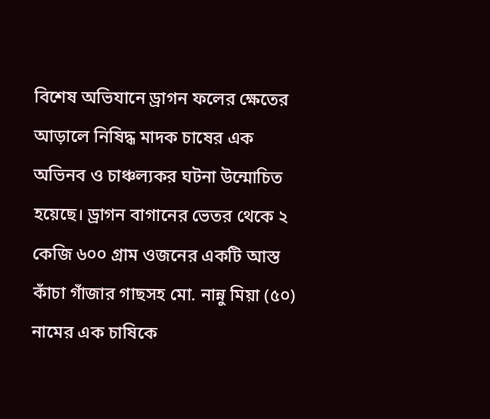বিশেষ অভিযানে ড্রাগন ফলের ক্ষেতের আড়ালে নিষিদ্ধ মাদক চাষের এক অভিনব ও চাঞ্চল্যকর ঘটনা উন্মোচিত হয়েছে। ড্রাগন বাগানের ভেতর থেকে ২ কেজি ৬০০ গ্রাম ওজনের একটি আস্ত কাঁচা গাঁজার গাছসহ মো. নান্নু মিয়া (৫০) নামের এক চাষিকে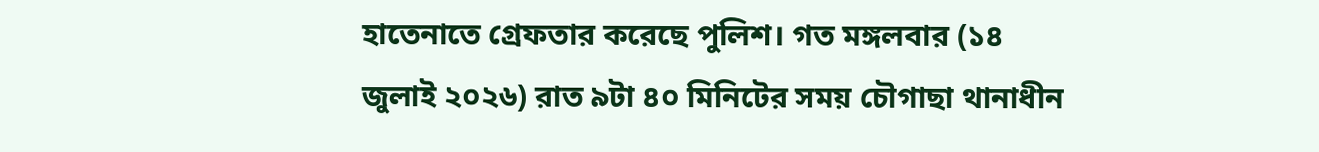হাতেনাতে গ্রেফতার করেছে পুলিশ। গত মঙ্গলবার (১৪ জুলাই ২০২৬) রাত ৯টা ৪০ মিনিটের সময় চৌগাছা থানাধীন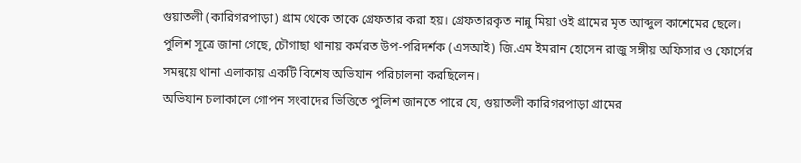গুয়াতলী (কারিগরপাড়া) গ্রাম থেকে তাকে গ্রেফতার করা হয়। গ্রেফতারকৃত নান্নু মিয়া ওই গ্রামের মৃত আব্দুল কাশেমের ছেলে।
পুলিশ সূত্রে জানা গেছে, চৌগাছা থানায় কর্মরত উপ-পরিদর্শক (এসআই) জি.এম ইমরান হোসেন রাজু সঙ্গীয় অফিসার ও ফোর্সের সমন্বয়ে থানা এলাকায় একটি বিশেষ অভিযান পরিচালনা করছিলেন।
অভিযান চলাকালে গোপন সংবাদের ভিত্তিতে পুলিশ জানতে পারে যে, গুয়াতলী কারিগরপাড়া গ্রামের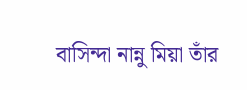বাসিন্দা নান্নু মিয়া তাঁর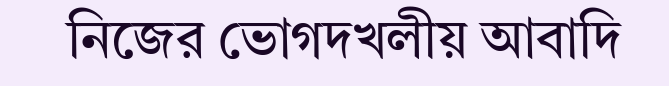নিজের ভোগদখলীয় আবাদি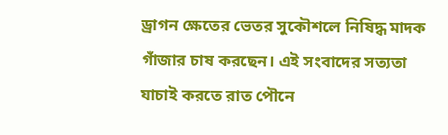ড্রাগন ক্ষেতের ভেতর সুকৌশলে নিষিদ্ধ মাদক গাঁজার চাষ করছেন। এই সংবাদের সত্যতা যাচাই করতে রাত পৌনে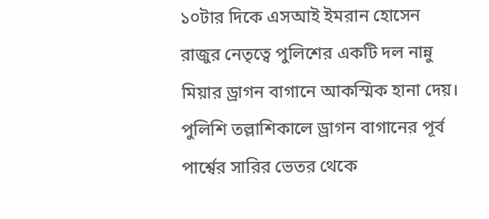১০টার দিকে এসআই ইমরান হোসেন রাজুর নেতৃত্বে পুলিশের একটি দল নান্নু মিয়ার ড্রাগন বাগানে আকস্মিক হানা দেয়।
পুলিশি তল্লাশিকালে ড্রাগন বাগানের পূর্ব পার্শ্বের সারির ভেতর থেকে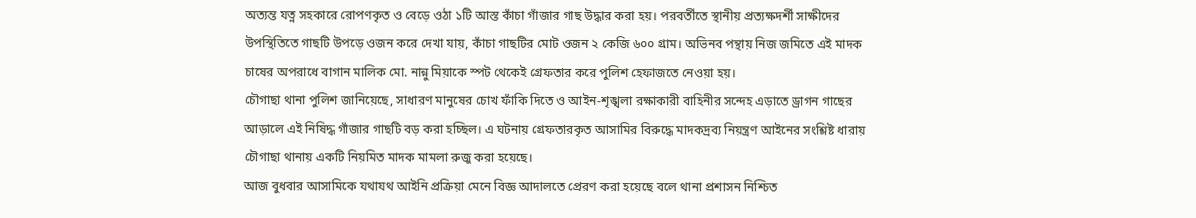অত্যন্ত যত্ন সহকারে রোপণকৃত ও বেড়ে ওঠা ১টি আস্ত কাঁচা গাঁজার গাছ উদ্ধার করা হয়। পরবর্তীতে স্থানীয় প্রত্যক্ষদর্শী সাক্ষীদের উপস্থিতিতে গাছটি উপড়ে ওজন করে দেখা যায়, কাঁচা গাছটির মোট ওজন ২ কেজি ৬০০ গ্রাম। অভিনব পন্থায় নিজ জমিতে এই মাদক চাষের অপরাধে বাগান মালিক মো. নান্নু মিয়াকে স্পট থেকেই গ্রেফতার করে পুলিশ হেফাজতে নেওয়া হয়।
চৌগাছা থানা পুলিশ জানিয়েছে, সাধারণ মানুষের চোখ ফাঁকি দিতে ও আইন-শৃঙ্খলা রক্ষাকারী বাহিনীর সন্দেহ এড়াতে ড্রাগন গাছের আড়ালে এই নিষিদ্ধ গাঁজার গাছটি বড় করা হচ্ছিল। এ ঘটনায় গ্রেফতারকৃত আসামির বিরুদ্ধে মাদকদ্রব্য নিয়ন্ত্রণ আইনের সংশ্লিষ্ট ধারায় চৌগাছা থানায় একটি নিয়মিত মাদক মামলা রুজু করা হয়েছে।
আজ বুধবার আসামিকে যথাযথ আইনি প্রক্রিয়া মেনে বিজ্ঞ আদালতে প্রেরণ করা হয়েছে বলে থানা প্রশাসন নিশ্চিত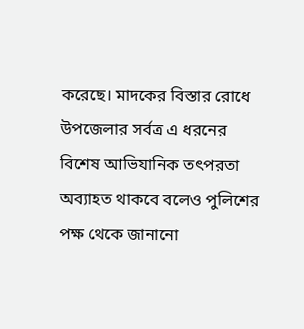করেছে। মাদকের বিস্তার রোধে উপজেলার সর্বত্র এ ধরনের বিশেষ আভিযানিক তৎপরতা অব্যাহত থাকবে বলেও পুলিশের পক্ষ থেকে জানানো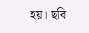হয়। ছবি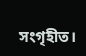সংগৃহীত।